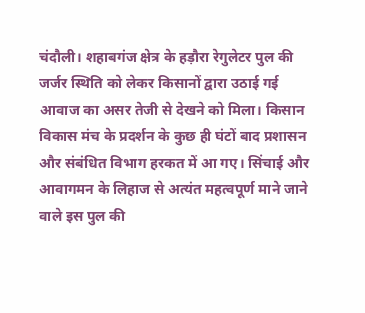चंदौली। शहाबगंज क्षेत्र के हड़ौरा रेगुलेटर पुल की जर्जर स्थिति को लेकर किसानों द्वारा उठाई गई आवाज का असर तेजी से देखने को मिला। किसान विकास मंच के प्रदर्शन के कुछ ही घंटों बाद प्रशासन और संबंधित विभाग हरकत में आ गए। सिंचाई और आवागमन के लिहाज से अत्यंत महत्वपूर्ण माने जाने वाले इस पुल की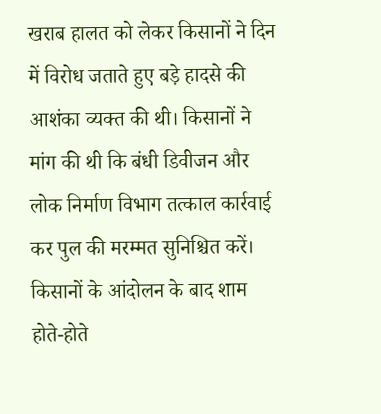खराब हालत को लेकर किसानों ने दिन में विरोध जताते हुए बड़े हादसे की आशंका व्यक्त की थी। किसानों ने मांग की थी कि बंधी डिवीजन और लोक निर्माण विभाग तत्काल कार्रवाई कर पुल की मरम्मत सुनिश्चित करें।
किसानों के आंदोलन के बाद शाम होते-होते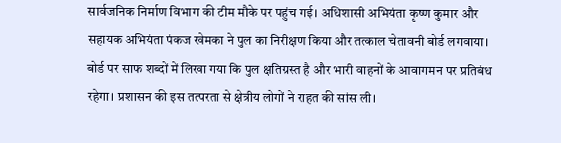सार्वजनिक निर्माण विभाग की टीम मौके पर पहुंच गई। अधिशासी अभियंता कृष्ण कुमार और सहायक अभियंता पंकज खेमका ने पुल का निरीक्षण किया और तत्काल चेतावनी बोर्ड लगवाया। बोर्ड पर साफ शब्दों में लिखा गया कि पुल क्षतिग्रस्त है और भारी वाहनों के आवागमन पर प्रतिबंध रहेगा। प्रशासन की इस तत्परता से क्षेत्रीय लोगों ने राहत की सांस ली।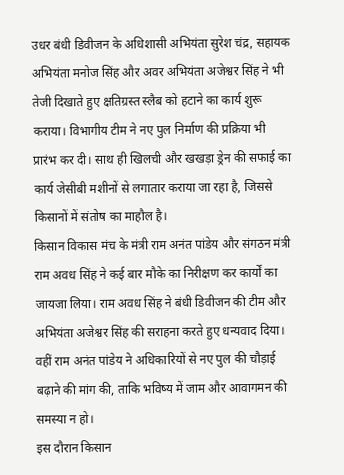उधर बंधी डिवीजन के अधिशासी अभियंता सुरेश चंद्र, सहायक अभियंता मनोज सिंह और अवर अभियंता अजेश्वर सिंह ने भी तेजी दिखाते हुए क्षतिग्रस्त स्लैब को हटाने का कार्य शुरू कराया। विभागीय टीम ने नए पुल निर्माण की प्रक्रिया भी प्रारंभ कर दी। साथ ही खिलची और खखड़ा ड्रेन की सफाई का कार्य जेसीबी मशीनों से लगातार कराया जा रहा है, जिससे किसानों में संतोष का माहौल है।
किसान विकास मंच के मंत्री राम अनंत पांडेय और संगठन मंत्री राम अवध सिंह ने कई बार मौके का निरीक्षण कर कार्यों का जायजा लिया। राम अवध सिंह ने बंधी डिवीजन की टीम और अभियंता अजेश्वर सिंह की सराहना करते हुए धन्यवाद दिया। वहीं राम अनंत पांडेय ने अधिकारियों से नए पुल की चौड़ाई बढ़ाने की मांग की, ताकि भविष्य में जाम और आवागमन की समस्या न हो।
इस दौरान किसान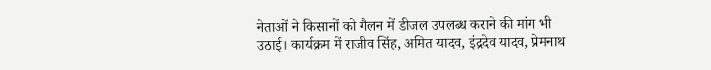नेताओं ने किसानों को गैलन में डीजल उपलब्ध कराने की मांग भी उठाई। कार्यक्रम में राजीव सिंह, अमित यादव, इंद्रदेव यादव, प्रेमनाथ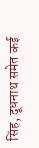सिंह, दूधनाथ समेत कई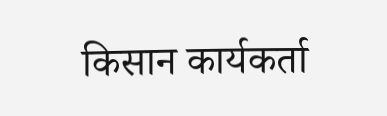किसान कार्यकर्ता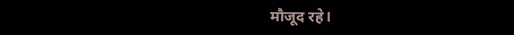मौजूद रहे।